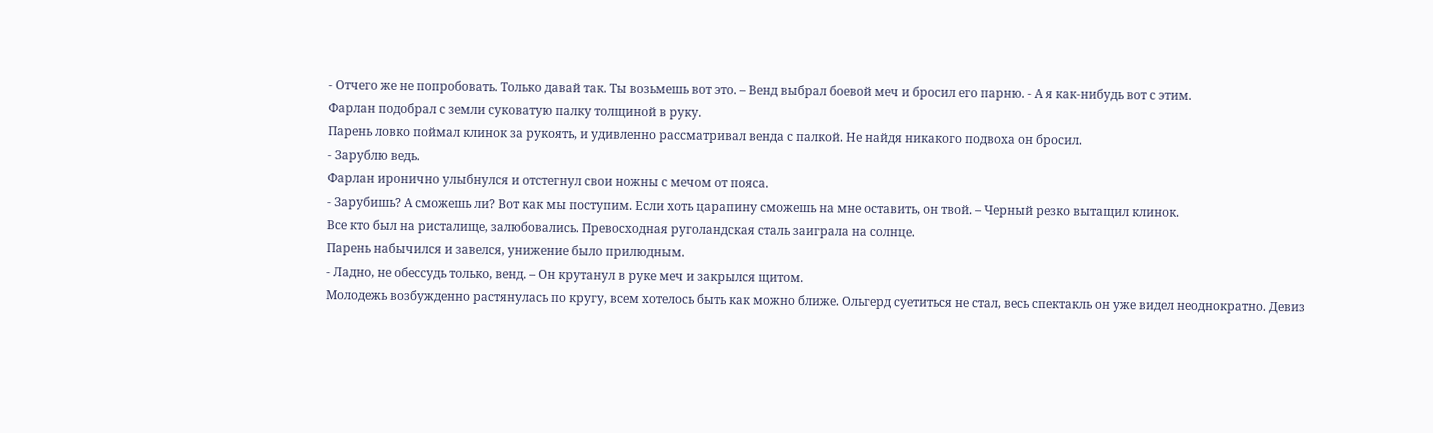- Отчего же не попробовать. Только давай так. Ты возьмешь вот это. – Венд выбрал боевой меч и бросил его парню. - А я как-нибудь вот с этим.
Фарлан подобрал с земли суковатую палку толщиной в руку.
Парень ловко поймал клинок за рукоять, и удивленно рассматривал венда с палкой. Не найдя никакого подвоха он бросил.
- Зарублю ведь.
Фарлан иронично улыбнулся и отстегнул свои ножны с мечом от пояса.
- Зарубишь? А сможешь ли? Вот как мы поступим. Если хоть царапину сможешь на мне оставить, он твой. – Черный резко вытащил клинок.
Все кто был на ристалище, залюбовались. Превосходная руголандская сталь заиграла на солнце.
Парень набычился и завелся, унижение было прилюдным.
- Ладно, не обессудь только, венд. – Он крутанул в руке меч и закрылся щитом.
Молодежь возбужденно растянулась по кругу, всем хотелось быть как можно ближе. Ольгерд суетиться не стал, весь спектакль он уже видел неоднократно. Девиз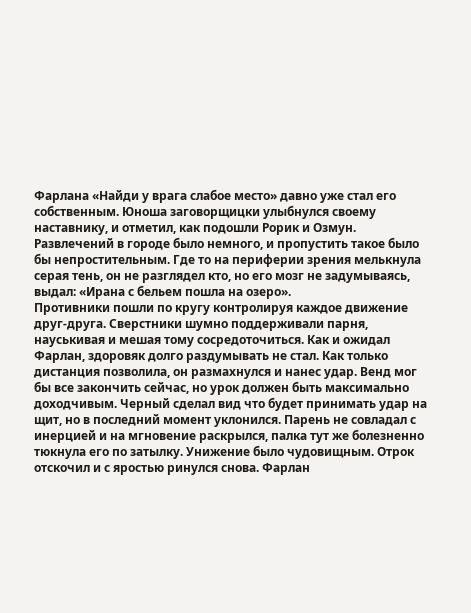Фарлана «Найди у врага слабое место» давно уже стал его собственным. Юноша заговорщицки улыбнулся своему наставнику, и отметил, как подошли Рорик и Озмун. Развлечений в городе было немного, и пропустить такое было бы непростительным. Где то на периферии зрения мелькнула серая тень, он не разглядел кто, но его мозг не задумываясь, выдал: «Ирана с бельем пошла на озеро».
Противники пошли по кругу контролируя каждое движение друг-друга. Сверстники шумно поддерживали парня, науськивая и мешая тому сосредоточиться. Как и ожидал Фарлан, здоровяк долго раздумывать не стал. Как только дистанция позволила, он размахнулся и нанес удар. Венд мог бы все закончить сейчас, но урок должен быть максимально доходчивым. Черный сделал вид что будет принимать удар на щит, но в последний момент уклонился. Парень не совладал с инерцией и на мгновение раскрылся, палка тут же болезненно тюкнула его по затылку. Унижение было чудовищным. Отрок отскочил и с яростью ринулся снова. Фарлан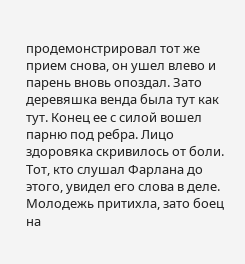продемонстрировал тот же прием снова, он ушел влево и парень вновь опоздал. Зато деревяшка венда была тут как тут. Конец ее с силой вошел парню под ребра. Лицо здоровяка скривилось от боли. Тот, кто слушал Фарлана до этого, увидел его слова в деле. Молодежь притихла, зато боец на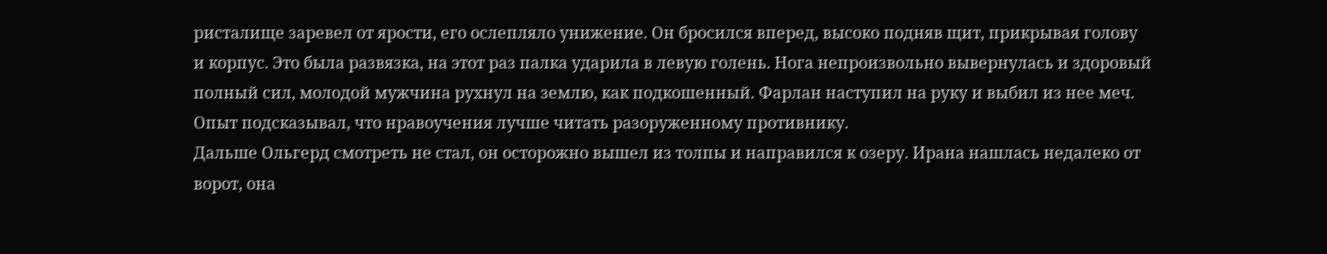ристалище заревел от ярости, его ослепляло унижение. Он бросился вперед, высоко подняв щит, прикрывая голову и корпус. Это была развязка, на этот раз палка ударила в левую голень. Нога непроизвольно вывернулась и здоровый полный сил, молодой мужчина рухнул на землю, как подкошенный. Фарлан наступил на руку и выбил из нее меч. Опыт подсказывал, что нравоучения лучше читать разоруженному противнику.
Дальше Ольгерд смотреть не стал, он осторожно вышел из толпы и направился к озеру. Ирана нашлась недалеко от ворот, она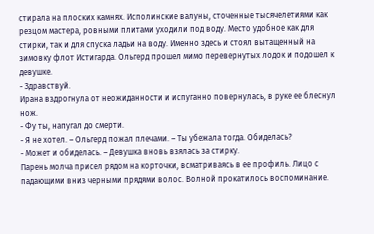стирала на плоских камнях. Исполинские валуны, сточенные тысячелетиями как резцом мастера, ровными плитами уходили под воду. Место удобное как для стирки, так и для спуска ладьи на воду. Именно здесь и стоял вытащенный на зимовку флот Истигарда. Ольгерд прошел мимо перевернутых лодок и подошел к девушке.
- Здравствуй.
Ирана вздрогнула от неожиданности и испуганно повернулась, в руке ее блеснул нож.
- Фу ты, напугал до смерти.
- Я не хотел. – Ольгерд пожал плечами. – Ты убежала тогда. Обиделась?
- Может и обиделась. – Девушка вновь взялась за стирку.
Парень молча присел рядом на корточки, всматриваясь в ее профиль. Лицо с падающими вниз черными прядями волос. Волной прокатилось воспоминание.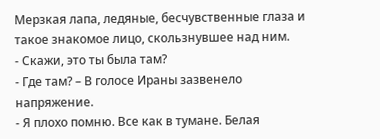Мерзкая лапа, ледяные, бесчувственные глаза и такое знакомое лицо, скользнувшее над ним.
- Скажи, это ты была там?
- Где там? – В голосе Ираны зазвенело напряжение.
- Я плохо помню. Все как в тумане. Белая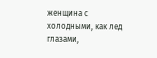женщина с холодными, как лед глазами,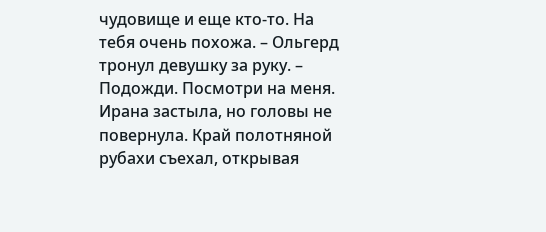чудовище и еще кто-то. На тебя очень похожа. – Ольгерд тронул девушку за руку. – Подожди. Посмотри на меня.
Ирана застыла, но головы не повернула. Край полотняной рубахи съехал, открывая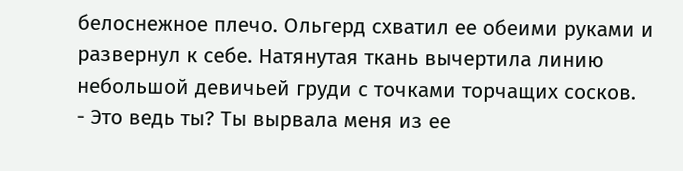белоснежное плечо. Ольгерд схватил ее обеими руками и развернул к себе. Натянутая ткань вычертила линию небольшой девичьей груди с точками торчащих сосков.
- Это ведь ты? Ты вырвала меня из ее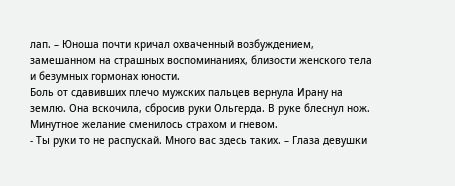лап. – Юноша почти кричал охваченный возбуждением, замешанном на страшных воспоминаниях, близости женского тела и безумных гормонах юности.
Боль от сдавивших плечо мужских пальцев вернула Ирану на землю. Она вскочила, сбросив руки Ольгерда. В руке блеснул нож. Минутное желание сменилось страхом и гневом.
- Ты руки то не распускай. Много вас здесь таких. – Глаза девушки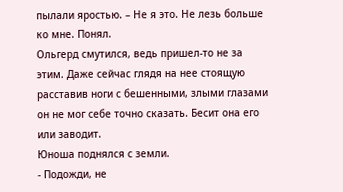пылали яростью. – Не я это. Не лезь больше ко мне. Понял.
Ольгерд смутился, ведь пришел-то не за этим. Даже сейчас глядя на нее стоящую расставив ноги с бешенными, злыми глазами он не мог себе точно сказать. Бесит она его или заводит.
Юноша поднялся с земли.
- Подожди, не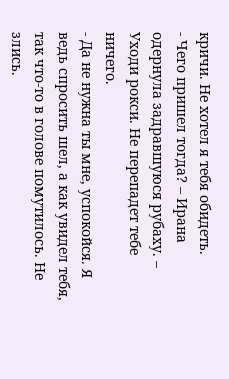кричи. Не хотел я тебя обидеть.
- Чего пришел тогда? – Ирана одернула задравшуюся рубаху. – Уходи рокси. Не перепадет тебе ничего.
- Да не нужна ты мне, успокойся. Я ведь спросить шел, а как увидел тебя, так что-то в голове помутилось. Не злись.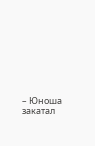– Юноша закатал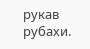рукав рубахи.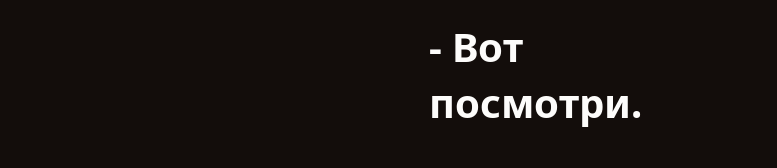- Вот посмотри.